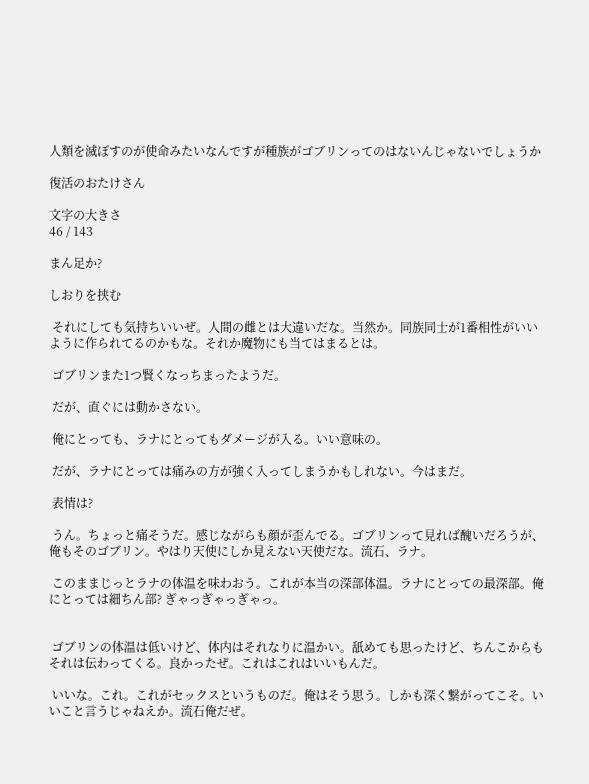人類を滅ぼすのが使命みたいなんですが種族がゴブリンってのはないんじゃないでしょうか

復活のおたけさん

文字の大きさ
46 / 143

まん足か?

しおりを挟む

 それにしても気持ちいいぜ。人間の雌とは大違いだな。当然か。同族同士が1番相性がいいように作られてるのかもな。それか魔物にも当てはまるとは。

 ゴブリンまた1つ賢くなっちまったようだ。

 だが、直ぐには動かさない。

 俺にとっても、ラナにとってもダメージが入る。いい意味の。

 だが、ラナにとっては痛みの方が強く入ってしまうかもしれない。今はまだ。

 表情は?

 うん。ちょっと痛そうだ。感じながらも顔が歪んでる。ゴブリンって見れば醜いだろうが、俺もそのゴブリン。やはり天使にしか見えない天使だな。流石、ラナ。

 このままじっとラナの体温を味わおう。これが本当の深部体温。ラナにとっての最深部。俺にとっては細ちん部? ぎゃっぎゃっぎゃっ。


 ゴブリンの体温は低いけど、体内はそれなりに温かい。舐めても思ったけど、ちんこからもそれは伝わってくる。良かったぜ。これはこれはいいもんだ。

 いいな。これ。これがセックスというものだ。俺はそう思う。しかも深く繋がってこそ。いいこと言うじゃねえか。流石俺だぜ。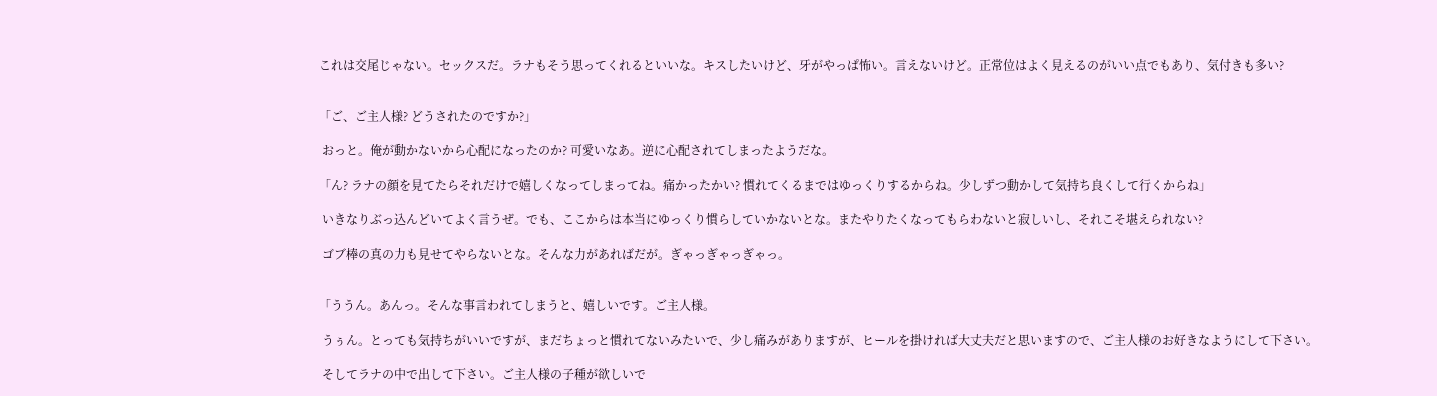これは交尾じゃない。セックスだ。ラナもそう思ってくれるといいな。キスしたいけど、牙がやっぱ怖い。言えないけど。正常位はよく見えるのがいい点でもあり、気付きも多い?


「ご、ご主人様? どうされたのですか?」

 おっと。俺が動かないから心配になったのか? 可愛いなあ。逆に心配されてしまったようだな。

「ん? ラナの顔を見てたらそれだけで嬉しくなってしまってね。痛かったかい? 慣れてくるまではゆっくりするからね。少しずつ動かして気持ち良くして行くからね」

 いきなりぶっ込んどいてよく言うぜ。でも、ここからは本当にゆっくり慣らしていかないとな。またやりたくなってもらわないと寂しいし、それこそ堪えられない?

 ゴブ棒の真の力も見せてやらないとな。そんな力があればだが。ぎゃっぎゃっぎゃっ。


「ううん。あんっ。そんな事言われてしまうと、嬉しいです。ご主人様。

 うぅん。とっても気持ちがいいですが、まだちょっと慣れてないみたいで、少し痛みがありますが、ヒールを掛ければ大丈夫だと思いますので、ご主人様のお好きなようにして下さい。

 そしてラナの中で出して下さい。ご主人様の子種が欲しいで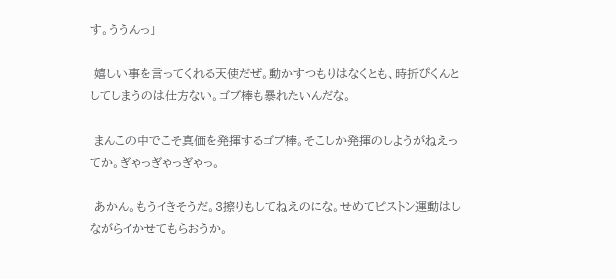す。ううんっ」

 嬉しい事を言ってくれる天使だぜ。動かすつもりはなくとも、時折ぴくんとしてしまうのは仕方ない。ゴブ棒も暴れたいんだな。

 まんこの中でこそ真価を発揮するゴブ棒。そこしか発揮のしようがねえってか。ぎゃっぎゃっぎゃっ。

 あかん。もうイきそうだ。3擦りもしてねえのにな。せめてピストン運動はしながらイかせてもらおうか。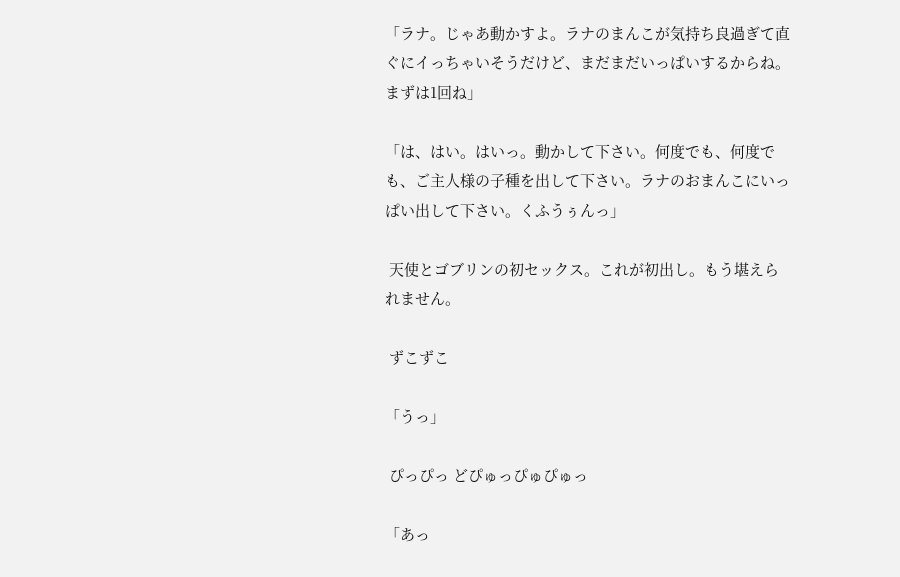「ラナ。じゃあ動かすよ。ラナのまんこが気持ち良過ぎて直ぐにイっちゃいそうだけど、まだまだいっぱいするからね。まずは1回ね」

「は、はい。はいっ。動かして下さい。何度でも、何度でも、ご主人様の子種を出して下さい。ラナのおまんこにいっぱい出して下さい。くふうぅんっ」

 天使とゴブリンの初セックス。これが初出し。もう堪えられません。

 ずこずこ

「うっ」

 ぴっぴっ どぴゅっぴゅぴゅっ

「あっ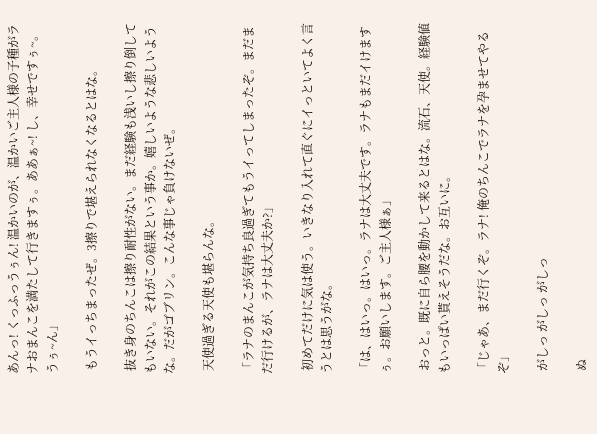あんっ! くっふっうぅん! 温かいのが、温かいご主人様の子種がラナおまんこを満たして行きますぅ。ああぁ~! し、幸せですぅ~。うぅ~ん」

 もうイっちまったぜ。3擦りで堪えられなくなるとはな。

 抜き身のちんこは擦り耐性がない。まだ経験も浅いし擦り倒してもいない。それがこの結果という事か。嬉しいような悲しいような。だがゴブリン。こんな事じゃ負けないぜ。

 天使過ぎる天使も堪らんな。

「ラナのまんこが気持ち良過ぎてもうイってしまったぞ。まだまだ行けるが、ラナは大丈夫か?」

 初めてだけに気は使う。いきなり入れて直ぐにイっといてよく言うとは思うがな。

「は、はいっ。はいっ。ラナは大丈夫です。ラナもまだイけますぅ。お願いします。ご主人様ぁ」

 おっと。既に自ら腰を動かして来るとはな。流石、天使。経験値もいっぱい貰えそうだな。お互いに。

「じゃあ、まだ行くぞ。ラナ! 俺のちんこでラナを孕ませてやるぞ」

 がしっ がしっ がしっ

 ぬ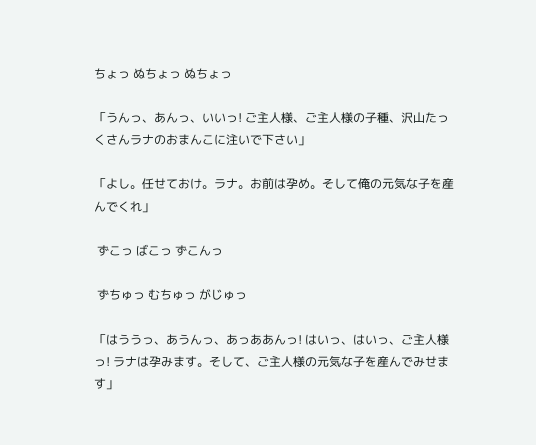ちょっ ぬちょっ ぬちょっ

「うんっ、あんっ、いいっ! ご主人様、ご主人様の子種、沢山たっくさんラナのおまんこに注いで下さい」

「よし。任せておけ。ラナ。お前は孕め。そして俺の元気な子を産んでくれ」

 ずこっ ばこっ ずこんっ

 ずちゅっ むちゅっ がじゅっ

「はううっ、あうんっ、あっああんっ! はいっ、はいっ、ご主人様っ! ラナは孕みます。そして、ご主人様の元気な子を産んでみせます」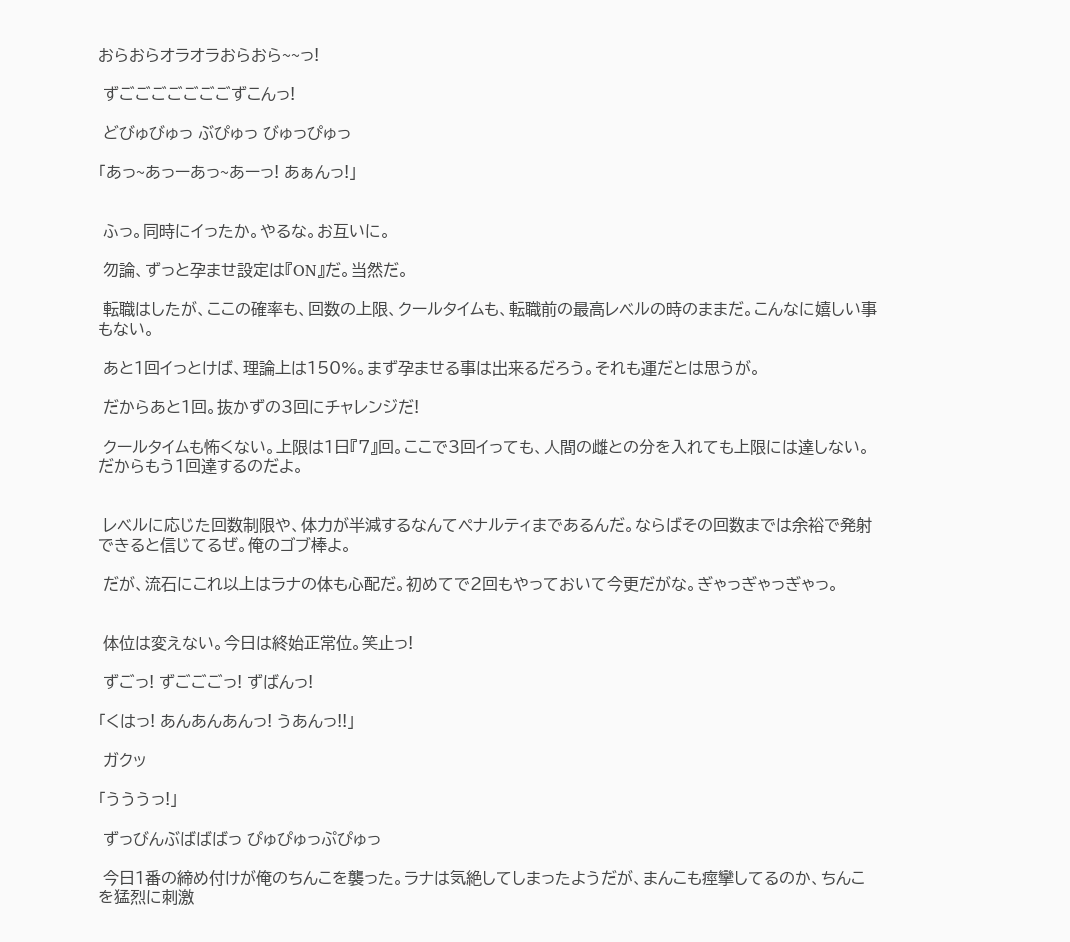おらおらオラオラおらおら~~っ!

 ずごごごごごごごずこんっ!

 どびゅびゅっ ぶぴゅっ びゅっぴゅっ

「あっ~あっーあっ~あーっ! あぁんっ!」


 ふっ。同時にイったか。やるな。お互いに。

 勿論、ずっと孕ませ設定は『ON』だ。当然だ。

 転職はしたが、ここの確率も、回数の上限、クールタイムも、転職前の最高レベルの時のままだ。こんなに嬉しい事もない。

 あと1回イっとけば、理論上は150%。まず孕ませる事は出来るだろう。それも運だとは思うが。

 だからあと1回。抜かずの3回にチャレンジだ!

 クールタイムも怖くない。上限は1日『7』回。ここで3回イっても、人間の雌との分を入れても上限には達しない。だからもう1回達するのだよ。


 レベルに応じた回数制限や、体力が半減するなんてペナルティまであるんだ。ならばその回数までは余裕で発射できると信じてるぜ。俺のゴブ棒よ。

 だが、流石にこれ以上はラナの体も心配だ。初めてで2回もやっておいて今更だがな。ぎゃっぎゃっぎゃっ。


 体位は変えない。今日は終始正常位。笑止っ!

 ずごっ! ずごごごっ! ずばんっ!

「くはっ! あんあんあんっ! うあんっ!!」

 ガクッ

「うううっ!」

 ずっびんぶばばばっ ぴゅぴゅっぷぴゅっ

 今日1番の締め付けが俺のちんこを襲った。ラナは気絶してしまったようだが、まんこも痙攣してるのか、ちんこを猛烈に刺激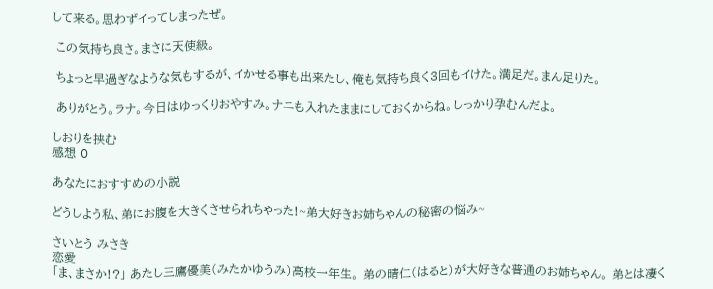して来る。思わずイってしまったぜ。

 この気持ち良さ。まさに天使級。

 ちょっと早過ぎなような気もするが、イかせる事も出来たし、俺も気持ち良く3回もイけた。満足だ。まん足りた。

 ありがとう。ラナ。今日はゆっくりおやすみ。ナニも入れたままにしておくからね。しっかり孕むんだよ。

しおりを挟む
感想 0

あなたにおすすめの小説

どうしよう私、弟にお腹を大きくさせられちゃった!~弟大好きお姉ちゃんの秘密の悩み~

さいとう みさき
恋愛
「ま、まさか!?」 あたし三鷹優美(みたかゆうみ)高校一年生。 弟の晴仁(はると)が大好きな普通のお姉ちゃん。 弟とは凄く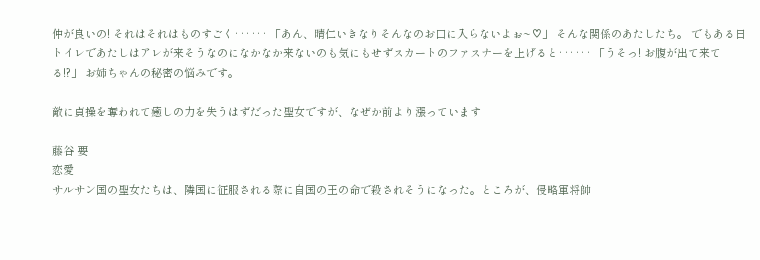仲が良いの! それはそれはものすごく‥‥‥ 「あん、晴仁いきなりそんなのお口に入らないよぉ~♡」 そんな関係のあたしたち。 でもある日トイレであたしはアレが来そうなのになかなか来ないのも気にもせずスカートのファスナーを上げると‥‥‥ 「うそっ! お腹が出て来てる!?」 お姉ちゃんの秘密の悩みです。

敵に貞操を奪われて癒しの力を失うはずだった聖女ですが、なぜか前より漲っています

藤谷 要
恋愛
サルサン国の聖女たちは、隣国に征服される際に自国の王の命で殺されそうになった。ところが、侵略軍将帥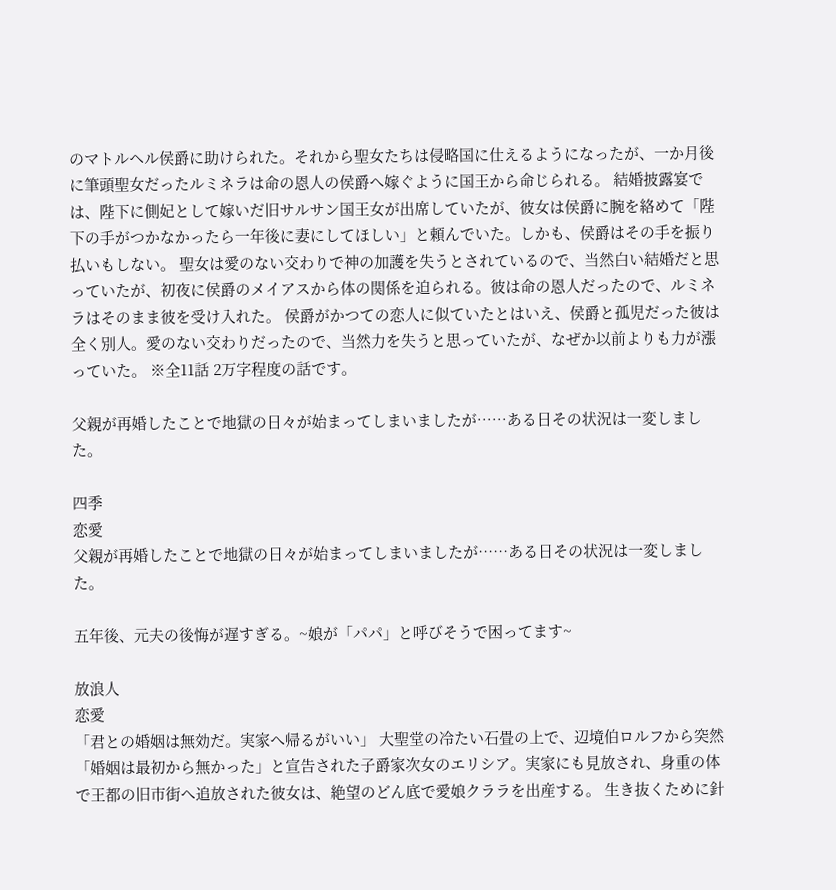のマトルヘル侯爵に助けられた。それから聖女たちは侵略国に仕えるようになったが、一か月後に筆頭聖女だったルミネラは命の恩人の侯爵へ嫁ぐように国王から命じられる。 結婚披露宴では、陛下に側妃として嫁いだ旧サルサン国王女が出席していたが、彼女は侯爵に腕を絡めて「陛下の手がつかなかったら一年後に妻にしてほしい」と頼んでいた。しかも、侯爵はその手を振り払いもしない。 聖女は愛のない交わりで神の加護を失うとされているので、当然白い結婚だと思っていたが、初夜に侯爵のメイアスから体の関係を迫られる。彼は命の恩人だったので、ルミネラはそのまま彼を受け入れた。 侯爵がかつての恋人に似ていたとはいえ、侯爵と孤児だった彼は全く別人。愛のない交わりだったので、当然力を失うと思っていたが、なぜか以前よりも力が漲っていた。 ※全11話 2万字程度の話です。

父親が再婚したことで地獄の日々が始まってしまいましたが……ある日その状況は一変しました。

四季
恋愛
父親が再婚したことで地獄の日々が始まってしまいましたが……ある日その状況は一変しました。

五年後、元夫の後悔が遅すぎる。~娘が「パパ」と呼びそうで困ってます~

放浪人
恋愛
「君との婚姻は無効だ。実家へ帰るがいい」 大聖堂の冷たい石畳の上で、辺境伯ロルフから突然「婚姻は最初から無かった」と宣告された子爵家次女のエリシア。実家にも見放され、身重の体で王都の旧市街へ追放された彼女は、絶望のどん底で愛娘クララを出産する。 生き抜くために針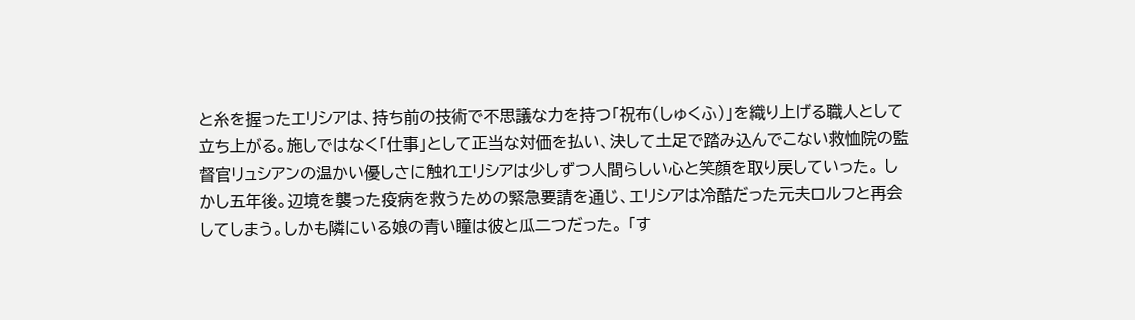と糸を握ったエリシアは、持ち前の技術で不思議な力を持つ「祝布(しゅくふ)」を織り上げる職人として立ち上がる。施しではなく「仕事」として正当な対価を払い、決して土足で踏み込んでこない救恤院の監督官リュシアンの温かい優しさに触れエリシアは少しずつ人間らしい心と笑顔を取り戻していった。 しかし五年後。辺境を襲った疫病を救うための緊急要請を通じ、エリシアは冷酷だった元夫ロルフと再会してしまう。しかも隣にいる娘の青い瞳は彼と瓜二つだった。 「す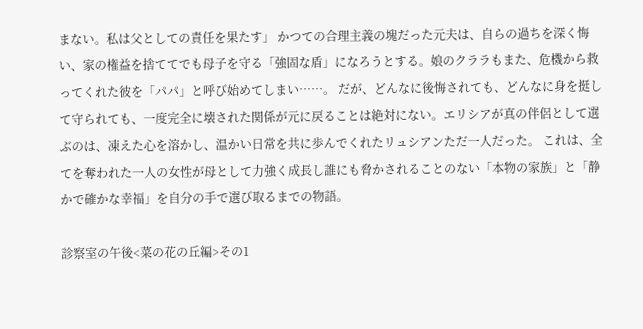まない。私は父としての責任を果たす」 かつての合理主義の塊だった元夫は、自らの過ちを深く悔い、家の権益を捨ててでも母子を守る「強固な盾」になろうとする。娘のクララもまた、危機から救ってくれた彼を「パパ」と呼び始めてしまい……。 だが、どんなに後悔されても、どんなに身を挺して守られても、一度完全に壊された関係が元に戻ることは絶対にない。エリシアが真の伴侶として選ぶのは、凍えた心を溶かし、温かい日常を共に歩んでくれたリュシアンただ一人だった。 これは、全てを奪われた一人の女性が母として力強く成長し誰にも脅かされることのない「本物の家族」と「静かで確かな幸福」を自分の手で選び取るまでの物語。

診察室の午後<菜の花の丘編>その1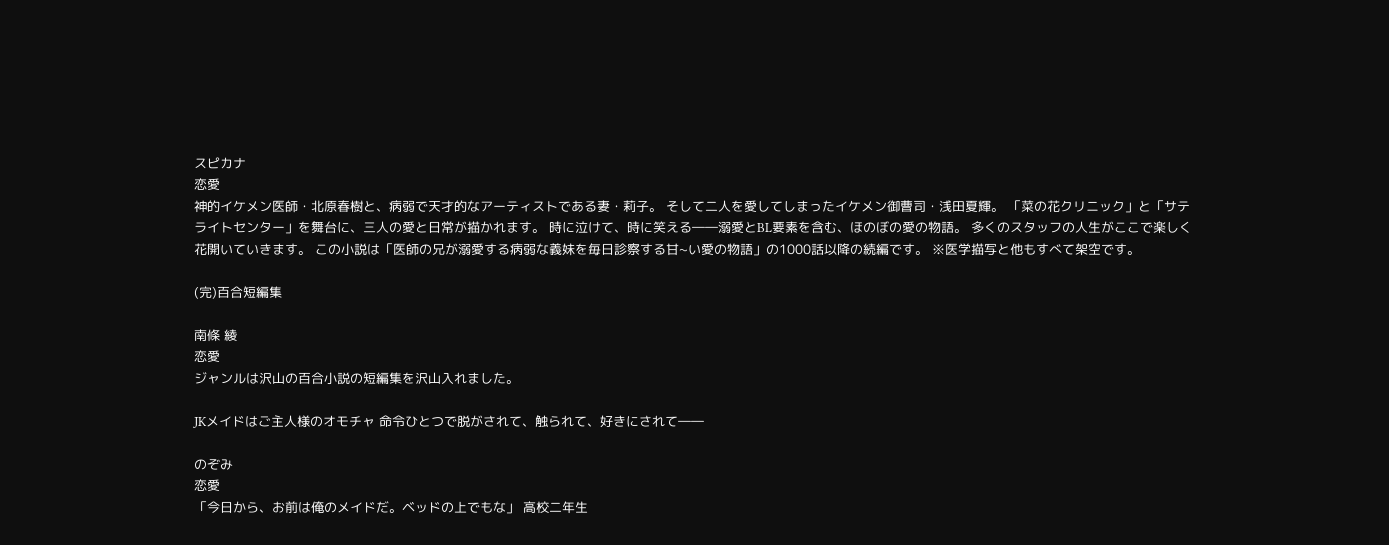スピカナ
恋愛
神的イケメン医師・北原春樹と、病弱で天才的なアーティストである妻・莉子。 そして二人を愛してしまったイケメン御曹司・浅田夏輝。 「菜の花クリニック」と「サテライトセンター」を舞台に、三人の愛と日常が描かれます。 時に泣けて、時に笑える――溺愛とBL要素を含む、ほのぼの愛の物語。 多くのスタッフの人生がここで楽しく花開いていきます。 この小説は「医師の兄が溺愛する病弱な義妹を毎日診察する甘~い愛の物語」の1000話以降の続編です。 ※医学描写と他もすべて架空です。

(完)百合短編集

南條 綾
恋愛
ジャンルは沢山の百合小説の短編集を沢山入れました。

JKメイドはご主人様のオモチャ 命令ひとつで脱がされて、触られて、好きにされて――

のぞみ
恋愛
「今日から、お前は俺のメイドだ。ベッドの上でもな」 高校二年生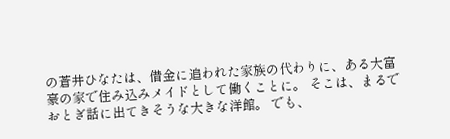の蒼井ひなたは、借金に追われた家族の代わりに、ある大富豪の家で住み込みメイドとして働くことに。 そこは、まるでおとぎ話に出てきそうな大きな洋館。 でも、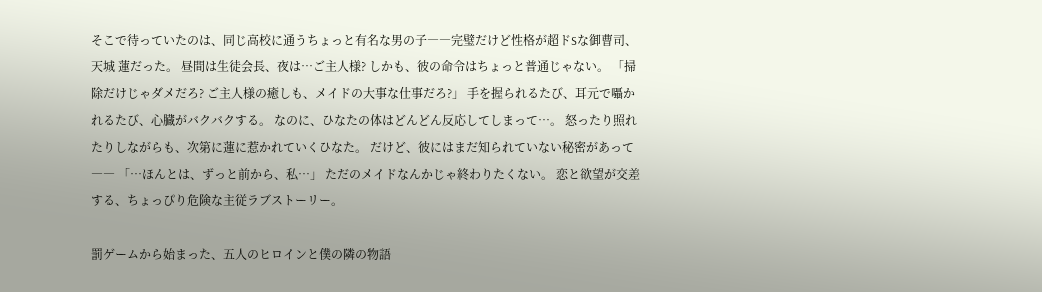そこで待っていたのは、同じ高校に通うちょっと有名な男の子――完璧だけど性格が超ドSな御曹司、天城 蓮だった。 昼間は生徒会長、夜は…ご主人様? しかも、彼の命令はちょっと普通じゃない。 「掃除だけじゃダメだろ? ご主人様の癒しも、メイドの大事な仕事だろ?」 手を握られるたび、耳元で囁かれるたび、心臓がバクバクする。 なのに、ひなたの体はどんどん反応してしまって…。 怒ったり照れたりしながらも、次第に蓮に惹かれていくひなた。 だけど、彼にはまだ知られていない秘密があって―― 「…ほんとは、ずっと前から、私…」 ただのメイドなんかじゃ終わりたくない。 恋と欲望が交差する、ちょっぴり危険な主従ラブストーリー。

罰ゲームから始まった、五人のヒロインと僕の隣の物語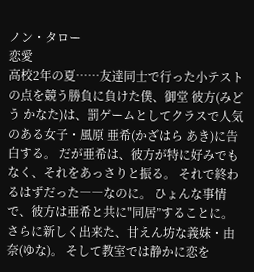ノン・タロー
恋愛
高校2年の夏……友達同士で行った小テストの点を競う勝負に負けた僕、御堂 彼方(みどう かなた)は、罰ゲームとしてクラスで人気のある女子・風原 亜希(かざはら あき)に告白する。 だが亜希は、彼方が特に好みでもなく、それをあっさりと振る。 それで終わるはずだった――なのに。 ひょんな事情で、彼方は亜希と共に"同居”することに。 さらに新しく出来た、甘えん坊な義妹・由奈(ゆな)。 そして教室では静かに恋を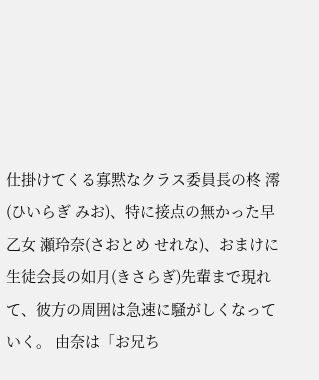仕掛けてくる寡黙なクラス委員長の柊 澪(ひいらぎ みお)、特に接点の無かった早乙女 瀬玲奈(さおとめ せれな)、おまけに生徒会長の如月(きさらぎ)先輩まで現れて、彼方の周囲は急速に騒がしくなっていく。 由奈は「お兄ち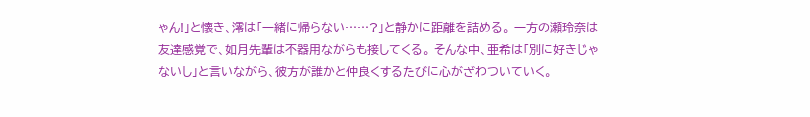ゃん!」と懐き、澪は「一緒に帰らない……?」と静かに距離を詰める。 一方の瀬玲奈は友達感覚で、如月先輩は不器用ながらも接してくる。 そんな中、亜希は「別に好きじゃないし」と言いながら、彼方が誰かと仲良くするたびに心がざわついていく。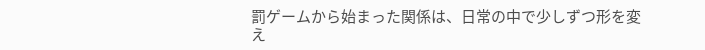罰ゲームから始まった関係は、日常の中で少しずつ形を変え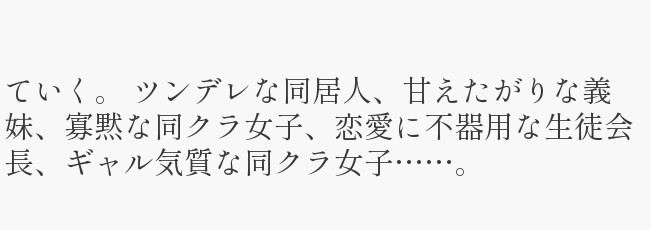ていく。 ツンデレな同居人、甘えたがりな義妹、寡黙な同クラ女子、恋愛に不器用な生徒会長、ギャル気質な同クラ女子……。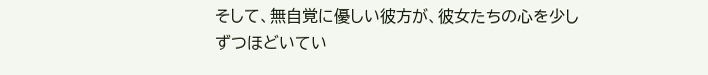そして、無自覚に優しい彼方が、彼女たちの心を少しずつほどいてい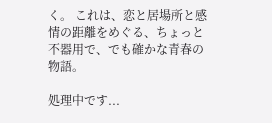く。 これは、恋と居場所と感情の距離をめぐる、ちょっと不器用で、でも確かな青春の物語。

処理中です...